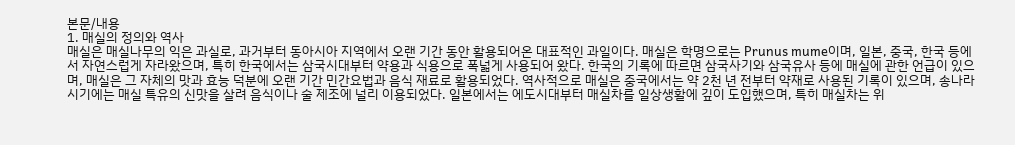본문/내용
1. 매실의 정의와 역사
매실은 매실나무의 익은 과실로, 과거부터 동아시아 지역에서 오랜 기간 동안 활용되어온 대표적인 과일이다. 매실은 학명으로는 Prunus mume이며, 일본, 중국, 한국 등에서 자연스럽게 자라왔으며, 특히 한국에서는 삼국시대부터 약용과 식용으로 폭넓게 사용되어 왔다. 한국의 기록에 따르면 삼국사기와 삼국유사 등에 매실에 관한 언급이 있으며, 매실은 그 자체의 맛과 효능 덕분에 오랜 기간 민간요법과 음식 재료로 활용되었다. 역사적으로 매실은 중국에서는 약 2천 년 전부터 약재로 사용된 기록이 있으며, 송나라 시기에는 매실 특유의 신맛을 살려 음식이나 술 제조에 널리 이용되었다. 일본에서는 에도시대부터 매실차를 일상생활에 깊이 도입했으며, 특히 매실차는 위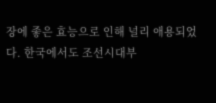장에 좋은 효능으로 인해 널리 애용되었다. 한국에서도 조선시대부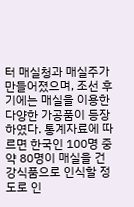터 매실청과 매실주가 만들어졌으며, 조선 후기에는 매실을 이용한 다양한 가공품이 등장하였다. 통계자료에 따르면 한국인 100명 중 약 80명이 매실을 건강식품으로 인식할 정도로 인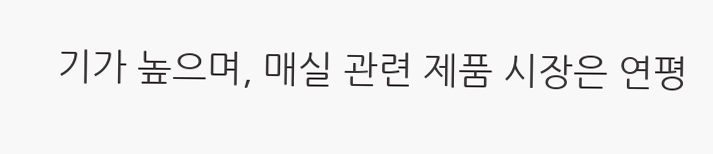기가 높으며, 매실 관련 제품 시장은 연평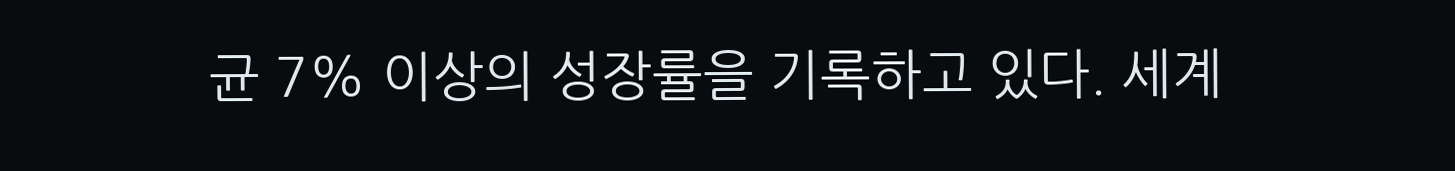균 7% 이상의 성장률을 기록하고 있다. 세계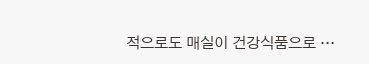적으로도 매실이 건강식품으로 …